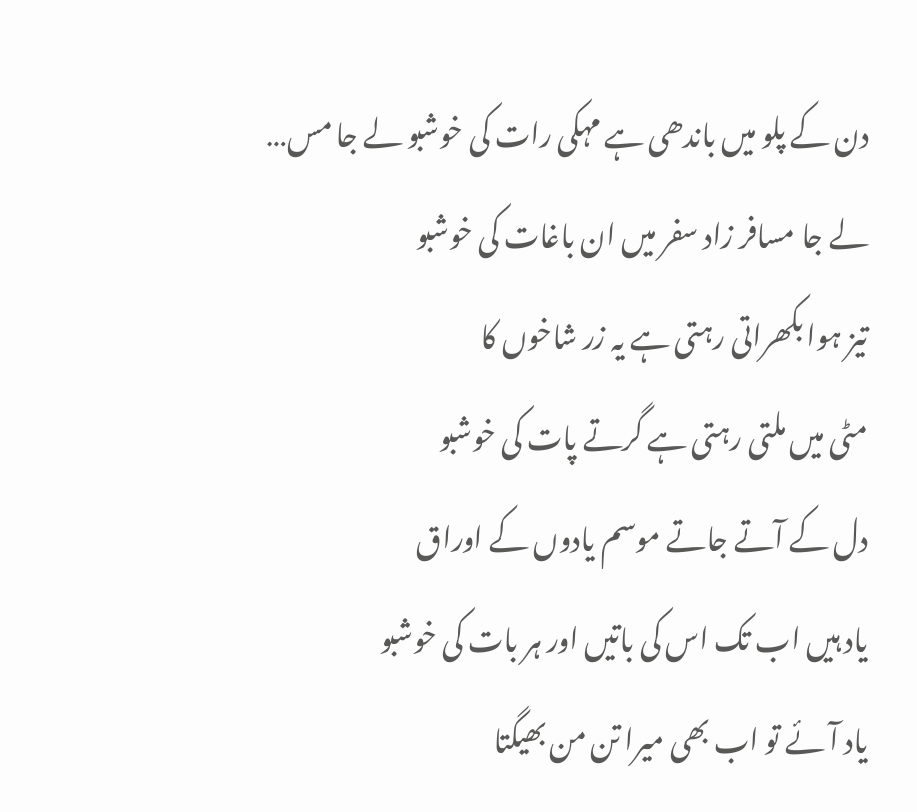دن کے پلو میں باندھی ہے مہکی رات کی خوشبو لے جا مس…
لے جا مسافر زاد سفر میں ان باغات کی خوشبو
تیز ہوا بکھراتی رہتی ہے یہ زر شاخوں کا
مٹی میں ملتی رہتی ہے گرتے پات کی خوشبو
دل کے آتے جاتے موسم یادوں کے اوراق
یاد ہیں اب تک اس کی باتیں اور ہر بات کی خوشبو
یاد آئے تو اب بھی میرا تن من بھیگتا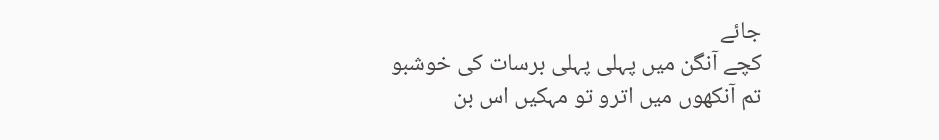جائے
کچے آنگن میں پہلی پہلی برسات کی خوشبو
تم آنکھوں میں اترو تو مہکیں اس بن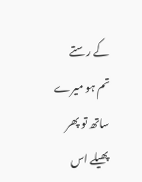کے رستے
تم ہو میرے ساتھ تو پھر پھیلے اس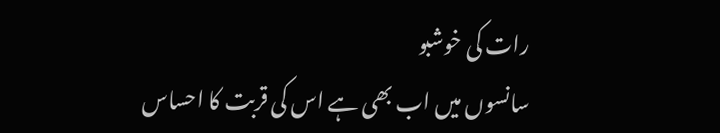رات کی خوشبو
سانسوں میں اب بھی ہے اس کی قربت کا احساس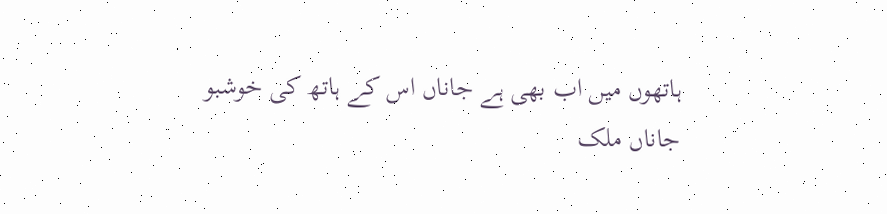ہاتھوں میں اب بھی ہے جاناں اس کے ہاتھ کی خوشبو
جاناں ملک